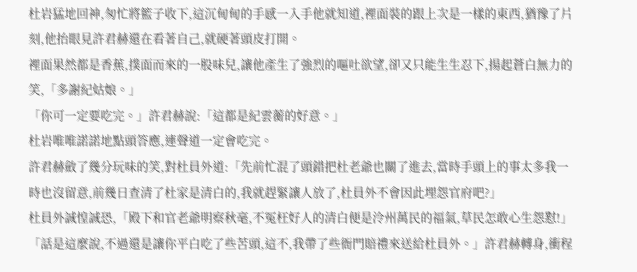杜岩猛地回神,匆忙將籃子收下,這沉甸甸的手感一入手他就知道,裡面裝的跟上次是一樣的東西,猶豫了片刻,他抬眼見許君赫還在看著自己,就硬著頭皮打開。
裡面果然都是香蕉,撲面而來的一股味兒,讓他產生了強烈的嘔吐欲望,卻又只能生生忍下,揚起蒼白無力的笑,「多謝紀姑娘。」
「你可一定要吃完。」許君赫說:「這都是紀雲蘅的好意。」
杜岩唯唯諾諾地點頭答應,連聲道一定會吃完。
許君赫斂了幾分玩味的笑,對杜員外道:「先前忙混了頭錯把杜老爺也關了進去,當時手頭上的事太多我一時也沒留意,前幾日查清了杜家是清白的,我就趕緊讓人放了,杜員外不會因此埋怨官府吧?」
杜員外誠惶誠恐,「殿下和官老爺明察秋毫,不冤枉好人的清白便是泠州萬民的福氣,草民怎敢心生怨懟!」
「話是這麼說,不過還是讓你平白吃了些苦頭,這不,我帶了些衙門賠禮來送給杜員外。」許君赫轉身,衝程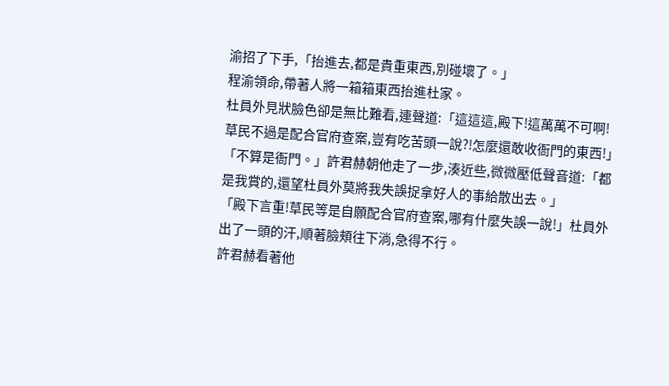渝招了下手,「抬進去,都是貴重東西,別碰壞了。」
程渝領命,帶著人將一箱箱東西抬進杜家。
杜員外見狀臉色卻是無比難看,連聲道:「這這這,殿下!這萬萬不可啊!草民不過是配合官府查案,豈有吃苦頭一說?!怎麼還敢收衙門的東西!」
「不算是衙門。」許君赫朝他走了一步,湊近些,微微壓低聲音道:「都是我賞的,還望杜員外莫將我失誤捉拿好人的事給散出去。」
「殿下言重!草民等是自願配合官府查案,哪有什麼失誤一說!」杜員外出了一頭的汗,順著臉頰往下淌,急得不行。
許君赫看著他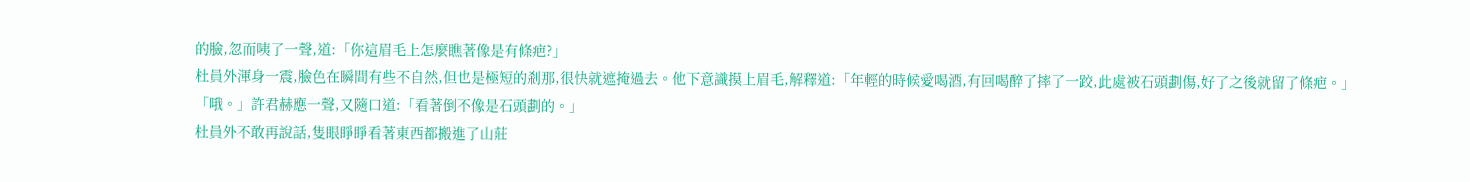的臉,忽而咦了一聲,道:「你這眉毛上怎麼瞧著像是有條疤?」
杜員外渾身一震,臉色在瞬間有些不自然,但也是極短的剎那,很快就遮掩過去。他下意識摸上眉毛,解釋道:「年輕的時候愛喝酒,有回喝醉了摔了一跤,此處被石頭劃傷,好了之後就留了條疤。」
「哦。」許君赫應一聲,又隨口道:「看著倒不像是石頭劃的。」
杜員外不敢再說話,隻眼睜睜看著東西都搬進了山莊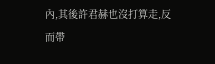內,其後許君赫也沒打算走,反而帶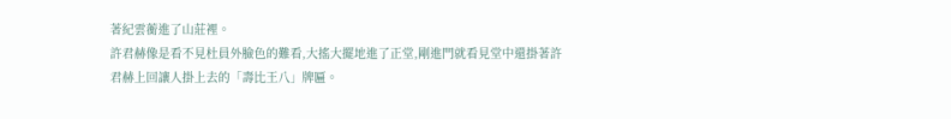著紀雲蘅進了山莊裡。
許君赫像是看不見杜員外臉色的難看,大搖大擺地進了正堂,剛進門就看見堂中還掛著許君赫上回讓人掛上去的「壽比王八」牌匾。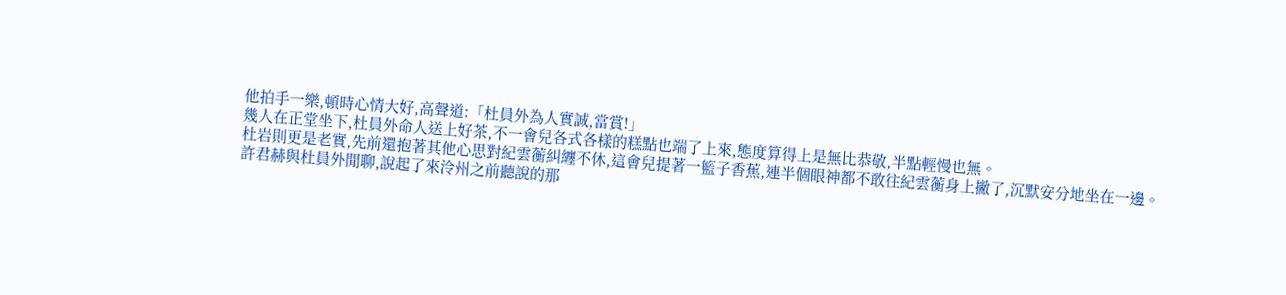他拍手一樂,頓時心情大好,高聲道:「杜員外為人實誠,當賞!」
幾人在正堂坐下,杜員外命人送上好茶,不一會兒各式各樣的糕點也端了上來,態度算得上是無比恭敬,半點輕慢也無。
杜岩則更是老實,先前還抱著其他心思對紀雲蘅糾纏不休,這會兒提著一籃子香蕉,連半個眼神都不敢往紀雲蘅身上撇了,沉默安分地坐在一邊。
許君赫與杜員外閒聊,說起了來泠州之前聽說的那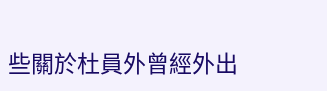些關於杜員外曾經外出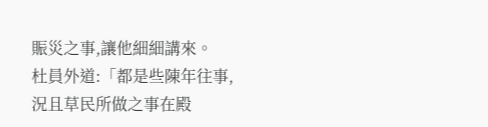賑災之事,讓他細細講來。
杜員外道:「都是些陳年往事,況且草民所做之事在殿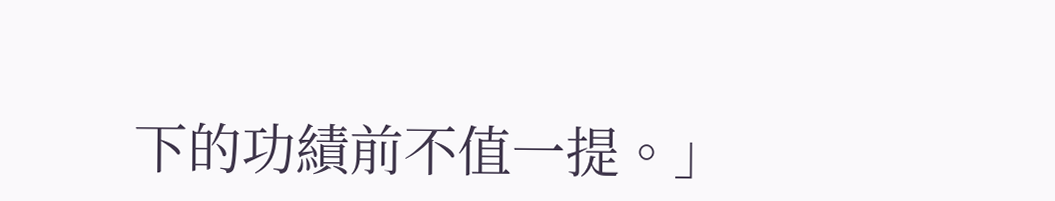下的功績前不值一提。」